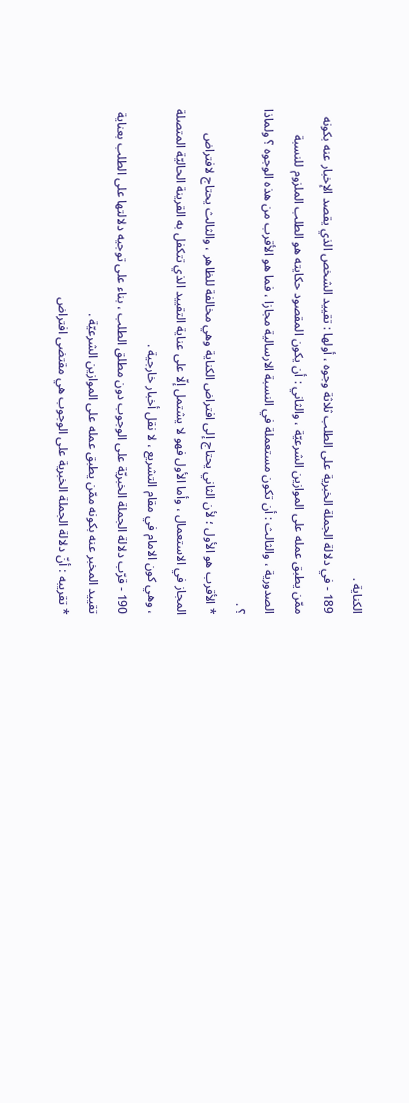الكناية .
189 - في دلالة الجملة الخبرية على الطلب ثلاثة وجوه ، أولها : تقييد الشخص الذي يقصد الإخبار عنه بكونه ممّن يطبق عمله على الموازين الشرعيّة ، والثاني : أن يكون المقصود حكايته هو الطلب الملزوم للنسبة الصدورية ، والثالث : أن تكون مستعملة في النسبة الارسالية مجازا ، فما هو الأقرب من هذه الوجوه ؟ ولماذا ؟ .
* الأقرب هو الأول ؛ لأن الثاني يحتاج إلى افتراض الكناية وهي مخالفة للظاهر ، والثالث يحتاج لافتراض المجاز في الاستعمال ، وأما الأول فهو لا يشتمل إلّا على عناية التقييد الذي تتكفل به القرينة الحاليّة المتصلة ، وهي كون الامام في مقام التشريع ، لا نقل أخبار خارجية .
190 - قرّب دلالة الجملة الخبريّة على الوجوب دون مطلق الطلب ، بناء على توجيه دلالتها على الطلب بعناية تقييد المخبر عنه بكونه ممّن يطبق عمله على الموازين الشرعيّة .
* تقريبه : أنّ دلالة الجملة الخبرية على الوجوب هي مقتضى افتراض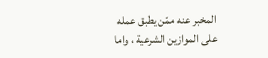المخبر عنه ممّن يطبق عمله على الموازين الشرعية ، واما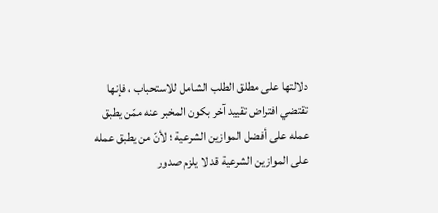دلالتها على مطلق الطلب الشامل للاستحباب ، فإنها تقتضي افتراض تقييد آخر بكون المخبر عنه ممّن يطبق عمله على أفضل الموازين الشرعية ؛ لأنّ من يطبق عمله على الموازين الشرعية قد لا يلزم صدور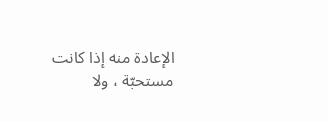الإعادة منه إذا كانت مستحبّة ، ولا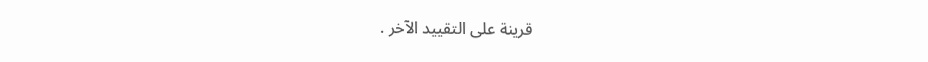قرينة على التقييد الآخر .